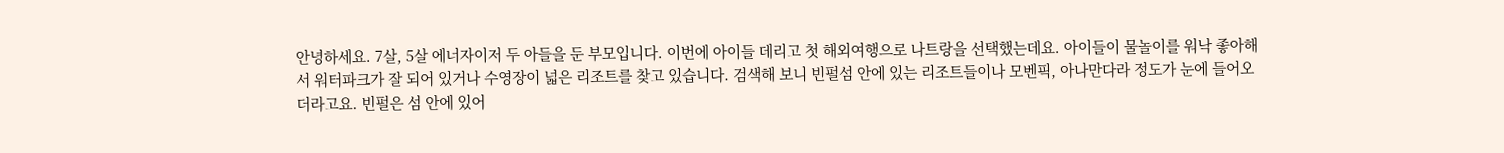안녕하세요. 7살, 5살 에너자이저 두 아들을 둔 부모입니다. 이번에 아이들 데리고 첫 해외여행으로 나트랑을 선택했는데요. 아이들이 물놀이를 워낙 좋아해서 워터파크가 잘 되어 있거나 수영장이 넓은 리조트를 찾고 있습니다. 검색해 보니 빈펄섬 안에 있는 리조트들이나 모벤픽, 아나만다라 정도가 눈에 들어오더라고요. 빈펄은 섬 안에 있어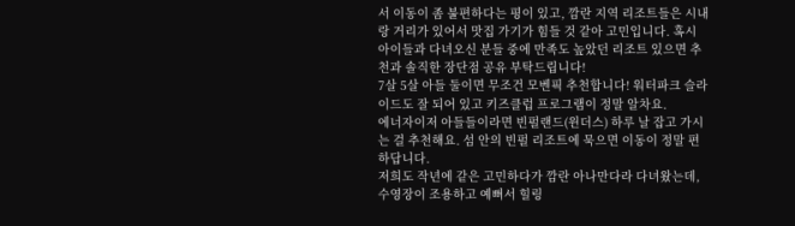서 이동이 좀 불편하다는 평이 있고, 깜란 지역 리조트들은 시내랑 거리가 있어서 맛집 가기가 힘들 것 같아 고민입니다. 혹시 아이들과 다녀오신 분들 중에 만족도 높았던 리조트 있으면 추천과 솔직한 장단점 공유 부탁드립니다!
7살 5살 아들 둘이면 무조건 모벤픽 추천합니다! 워터파크 슬라이드도 잘 되어 있고 키즈클럽 프로그램이 정말 알차요.
에너자이저 아들들이라면 빈펄랜드(윈더스) 하루 날 잡고 가시는 걸 추천해요. 섬 안의 빈펄 리조트에 묵으면 이동이 정말 편하답니다.
저희도 작년에 같은 고민하다가 깜란 아나만다라 다녀왔는데, 수영장이 조용하고 예뻐서 힐링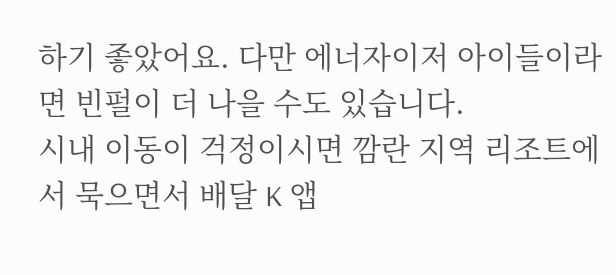하기 좋았어요. 다만 에너자이저 아이들이라면 빈펄이 더 나을 수도 있습니다.
시내 이동이 걱정이시면 깜란 지역 리조트에서 묵으면서 배달 K 앱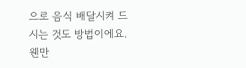으로 음식 배달시켜 드시는 것도 방법이에요. 웬만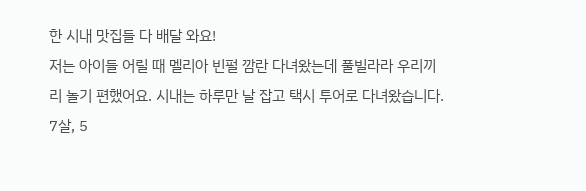한 시내 맛집들 다 배달 와요!
저는 아이들 어릴 때 멜리아 빈펄 깜란 다녀왔는데 풀빌라라 우리끼리 놀기 편했어요. 시내는 하루만 날 잡고 택시 투어로 다녀왔습니다.
7살, 5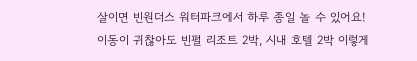살이면 빈원더스 워터파크에서 하루 종일 놀 수 있어요! 이동이 귀찮아도 빈펄 리조트 2박, 시내 호텔 2박 이렇게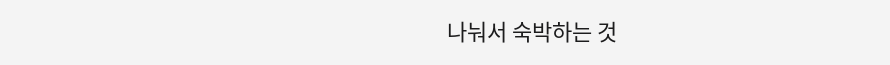나눠서 숙박하는 것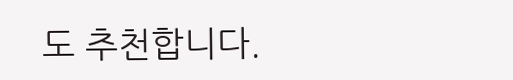도 추천합니다.